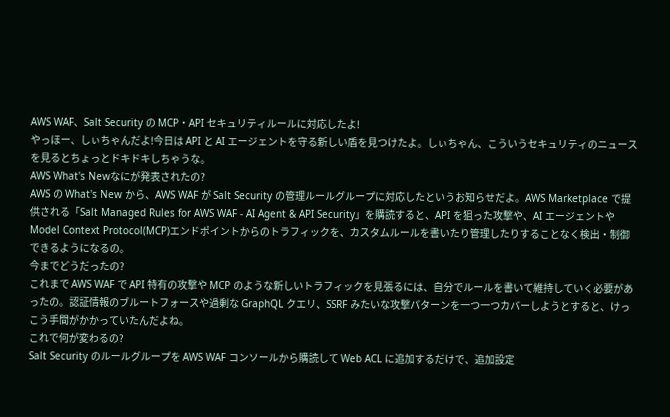AWS WAF、Salt Security の MCP・API セキュリティルールに対応したよ!
やっほー、しぃちゃんだよ!今日は API と AI エージェントを守る新しい盾を見つけたよ。しぃちゃん、こういうセキュリティのニュースを見るとちょっとドキドキしちゃうな。
AWS What's Newなにが発表されたの?
AWS の What's New から、AWS WAF が Salt Security の管理ルールグループに対応したというお知らせだよ。AWS Marketplace で提供される「Salt Managed Rules for AWS WAF - AI Agent & API Security」を購読すると、API を狙った攻撃や、AI エージェントや Model Context Protocol(MCP)エンドポイントからのトラフィックを、カスタムルールを書いたり管理したりすることなく検出・制御できるようになるの。
今までどうだったの?
これまで AWS WAF で API 特有の攻撃や MCP のような新しいトラフィックを見張るには、自分でルールを書いて維持していく必要があったの。認証情報のブルートフォースや過剰な GraphQL クエリ、SSRF みたいな攻撃パターンを一つ一つカバーしようとすると、けっこう手間がかかっていたんだよね。
これで何が変わるの?
Salt Security のルールグループを AWS WAF コンソールから購読して Web ACL に追加するだけで、追加設定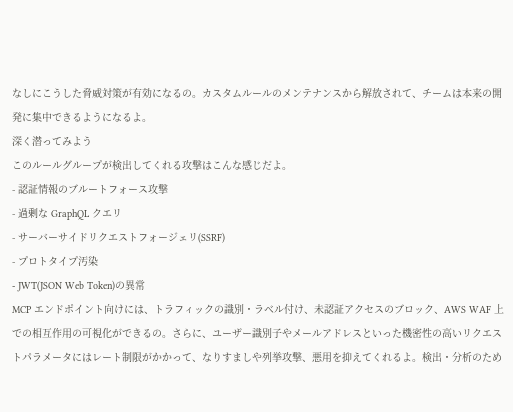なしにこうした脅威対策が有効になるの。カスタムルールのメンテナンスから解放されて、チームは本来の開発に集中できるようになるよ。
深く潜ってみよう
このルールグループが検出してくれる攻撃はこんな感じだよ。
- 認証情報のブルートフォース攻撃
- 過剰な GraphQL クエリ
- サーバーサイドリクエストフォージェリ(SSRF)
- プロトタイプ汚染
- JWT(JSON Web Token)の異常
MCP エンドポイント向けには、トラフィックの識別・ラベル付け、未認証アクセスのブロック、AWS WAF 上での相互作用の可視化ができるの。さらに、ユーザー識別子やメールアドレスといった機密性の高いリクエストパラメータにはレート制限がかかって、なりすましや列挙攻撃、悪用を抑えてくれるよ。検出・分析のため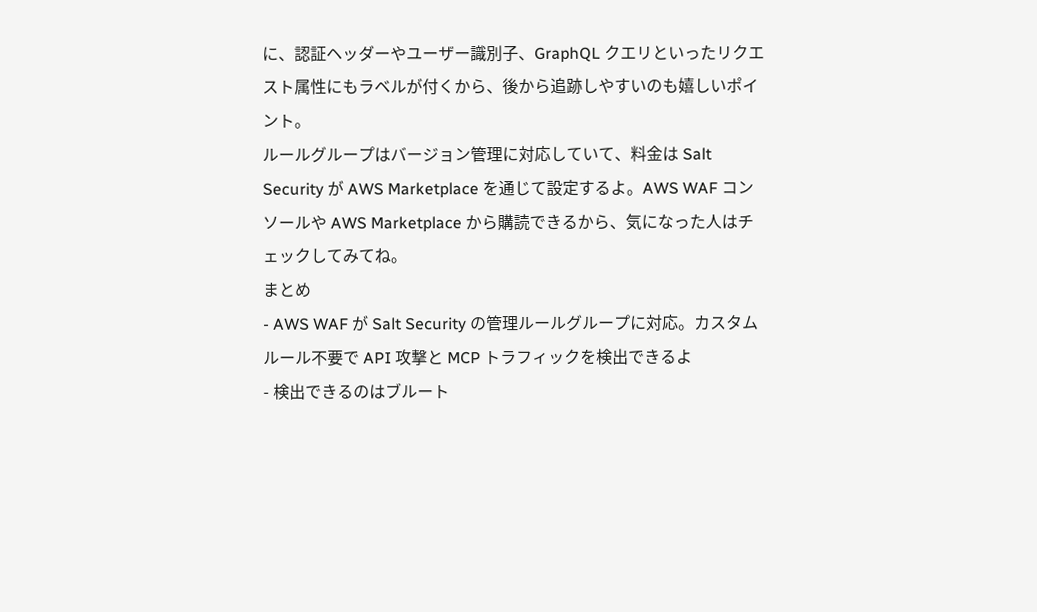に、認証ヘッダーやユーザー識別子、GraphQL クエリといったリクエスト属性にもラベルが付くから、後から追跡しやすいのも嬉しいポイント。
ルールグループはバージョン管理に対応していて、料金は Salt Security が AWS Marketplace を通じて設定するよ。AWS WAF コンソールや AWS Marketplace から購読できるから、気になった人はチェックしてみてね。
まとめ
- AWS WAF が Salt Security の管理ルールグループに対応。カスタムルール不要で API 攻撃と MCP トラフィックを検出できるよ
- 検出できるのはブルート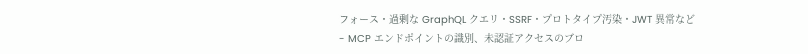フォース・過剰な GraphQL クエリ・SSRF・プロトタイプ汚染・JWT 異常など
- MCP エンドポイントの識別、未認証アクセスのブロ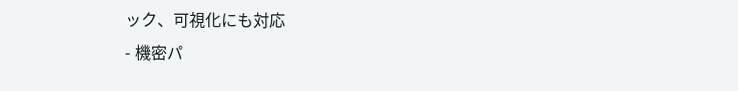ック、可視化にも対応
- 機密パ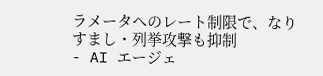ラメータへのレート制限で、なりすまし・列挙攻撃も抑制
- AI エージェ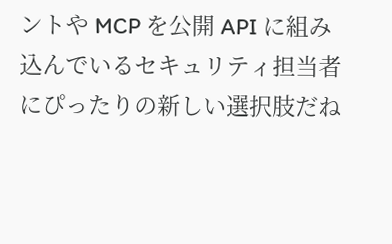ントや MCP を公開 API に組み込んでいるセキュリティ担当者にぴったりの新しい選択肢だね